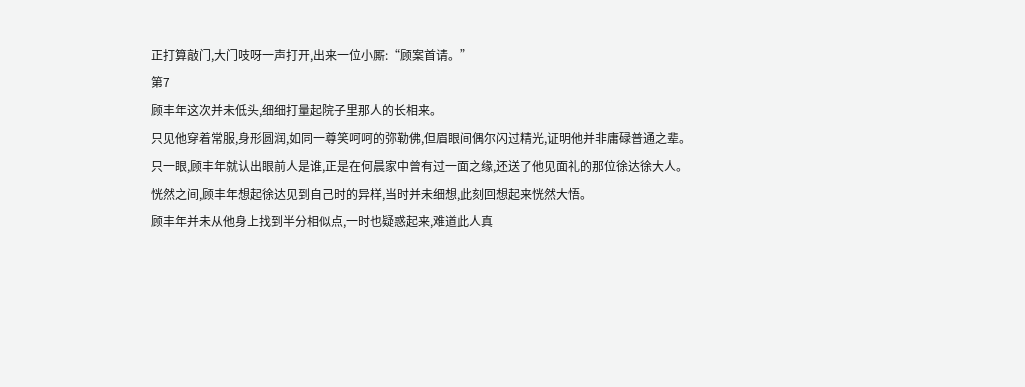正打算敲门,大门吱呀一声打开,出来一位小厮:“顾案首请。”
第7
顾丰年这次并未低头,细细打量起院子里那人的长相来。
只见他穿着常服,身形圆润,如同一尊笑呵呵的弥勒佛,但眉眼间偶尔闪过精光,证明他并非庸碌普通之辈。
只一眼,顾丰年就认出眼前人是谁,正是在何晨家中曾有过一面之缘,还送了他见面礼的那位徐达徐大人。
恍然之间,顾丰年想起徐达见到自己时的异样,当时并未细想,此刻回想起来恍然大悟。
顾丰年并未从他身上找到半分相似点,一时也疑惑起来,难道此人真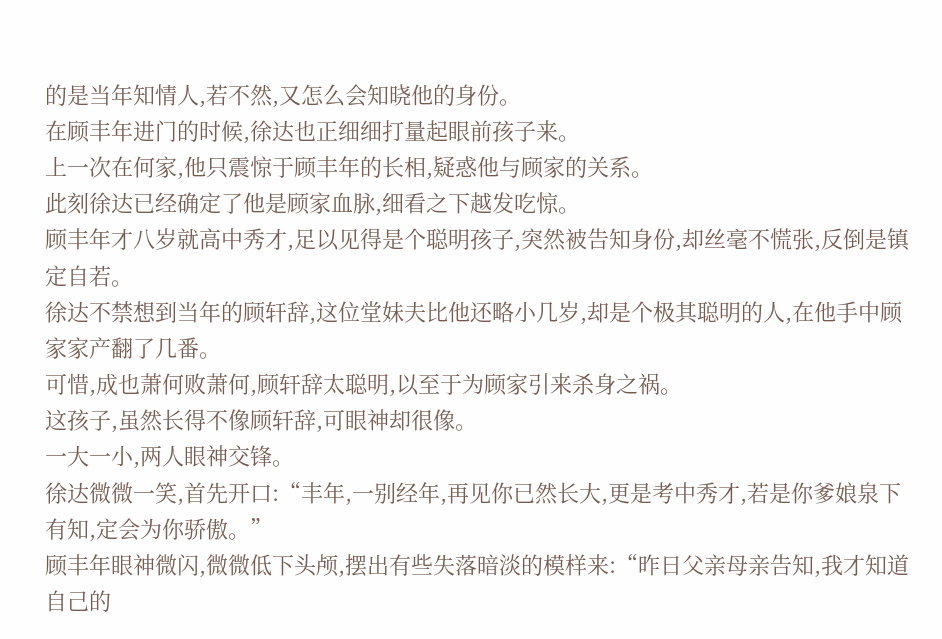的是当年知情人,若不然,又怎么会知晓他的身份。
在顾丰年进门的时候,徐达也正细细打量起眼前孩子来。
上一次在何家,他只震惊于顾丰年的长相,疑惑他与顾家的关系。
此刻徐达已经确定了他是顾家血脉,细看之下越发吃惊。
顾丰年才八岁就高中秀才,足以见得是个聪明孩子,突然被告知身份,却丝毫不慌张,反倒是镇定自若。
徐达不禁想到当年的顾轩辞,这位堂妹夫比他还略小几岁,却是个极其聪明的人,在他手中顾家家产翻了几番。
可惜,成也萧何败萧何,顾轩辞太聪明,以至于为顾家引来杀身之祸。
这孩子,虽然长得不像顾轩辞,可眼神却很像。
一大一小,两人眼神交锋。
徐达微微一笑,首先开口:“丰年,一别经年,再见你已然长大,更是考中秀才,若是你爹娘泉下有知,定会为你骄傲。”
顾丰年眼神微闪,微微低下头颅,摆出有些失落暗淡的模样来:“昨日父亲母亲告知,我才知道自己的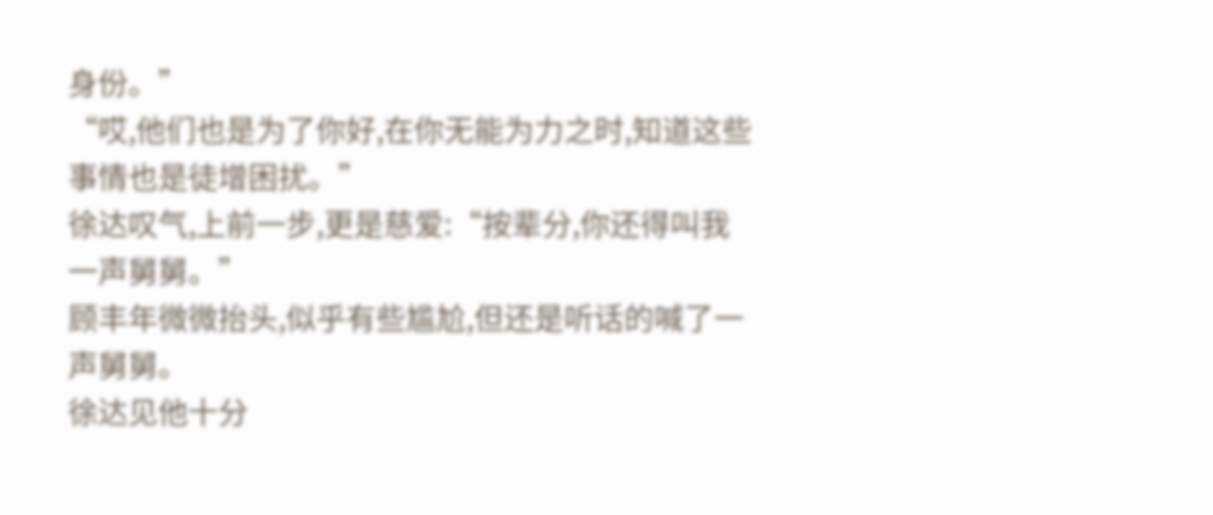身份。”
“哎,他们也是为了你好,在你无能为力之时,知道这些事情也是徒增困扰。”
徐达叹气,上前一步,更是慈爱:“按辈分,你还得叫我一声舅舅。”
顾丰年微微抬头,似乎有些尴尬,但还是听话的喊了一声舅舅。
徐达见他十分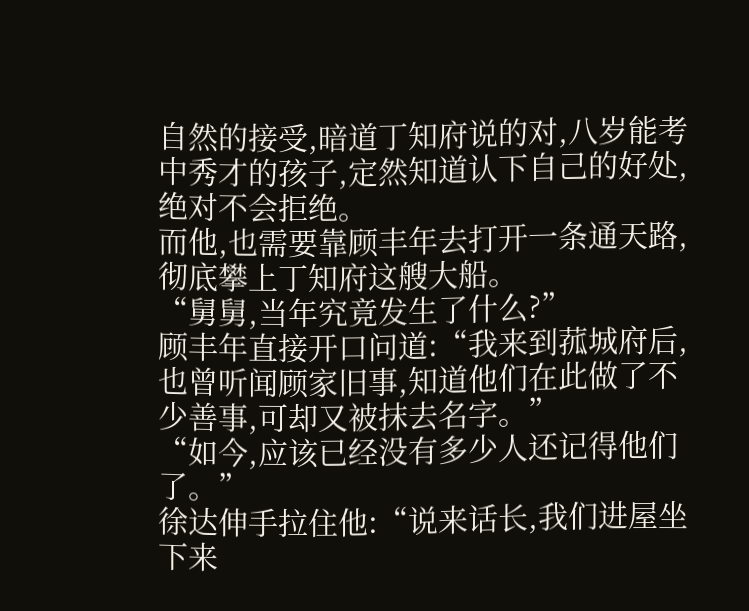自然的接受,暗道丁知府说的对,八岁能考中秀才的孩子,定然知道认下自己的好处,绝对不会拒绝。
而他,也需要靠顾丰年去打开一条通天路,彻底攀上丁知府这艘大船。
“舅舅,当年究竟发生了什么?”
顾丰年直接开口问道:“我来到菰城府后,也曾听闻顾家旧事,知道他们在此做了不少善事,可却又被抹去名字。”
“如今,应该已经没有多少人还记得他们了。”
徐达伸手拉住他:“说来话长,我们进屋坐下来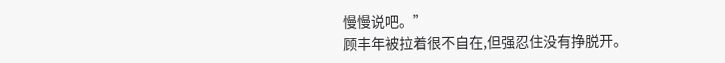慢慢说吧。”
顾丰年被拉着很不自在,但强忍住没有挣脱开。